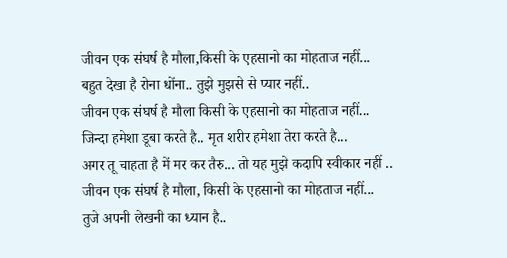जीवन एक संघर्ष है मौला,किसी के एहसानो का मोहताज नहीं...
बहुत देखा है रोना धोंना.. तुझे मुझसे से प्यार नहीं..
जीवन एक संघर्ष है मौला किसी के एहसानो का मोहताज नहीं...
जिन्दा हमेशा डूबा करते है.. मृत शरीर हमेशा तेरा करते है...
अगर तू चाहता है में मर कर तैरु... तो यह मुझे कदापि स्वीकार नहीं ..
जीवन एक संघर्ष है मौला, किसी के एहसानो का मोहताज नहीं...
तुजे अपनी लेखनी का ध्यान है..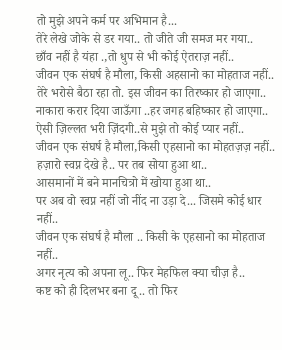तो मुझे अपने कर्म पर अभिमान है...
तेरे लेखे जोके से डर गया.. तो जीते जी समज मर गया..
छाँव नहीं है यंहा .,तो धुप से भी कोई ऐतराज़ नहीं..
जीवन एक संघर्ष है मौला, किसी अहसानो का मोहताज नहीं..
तेरे भरोसे बैठा रहा तो. इस जीवन का तिरष्कार हो जाएगा..
नाकारा करार दिया जाऊँगा ..हर जगह बहिष्कार हो जाएगा..
ऐसी ज़िल्लत भरी ज़िंदगी..से मुझे तो कोई प्यार नहीं..
जीवन एक संघर्ष है मौला,किसी एहसानो का मोहतज़ज़ नहीं..
हज़ारो स्वप्न देखे है.. पर तब सोया हुआ था..
आसमानों में बने मानचित्रो में खोया हुआ था..
पर अब वो स्वप्न नहीं जो नींद ना उड़ा दे... जिसमे कोई धार नहीं..
जीवन एक संघर्ष है मौला .. किसी के एहसानो का मोहताज नहीं..
अगर नृत्य को अपना लू.. फिर मेहफिल क्या चीज़ है..
कष्ट को ही दिलभर बना दू .. तो फिर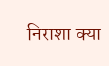निराशा क्या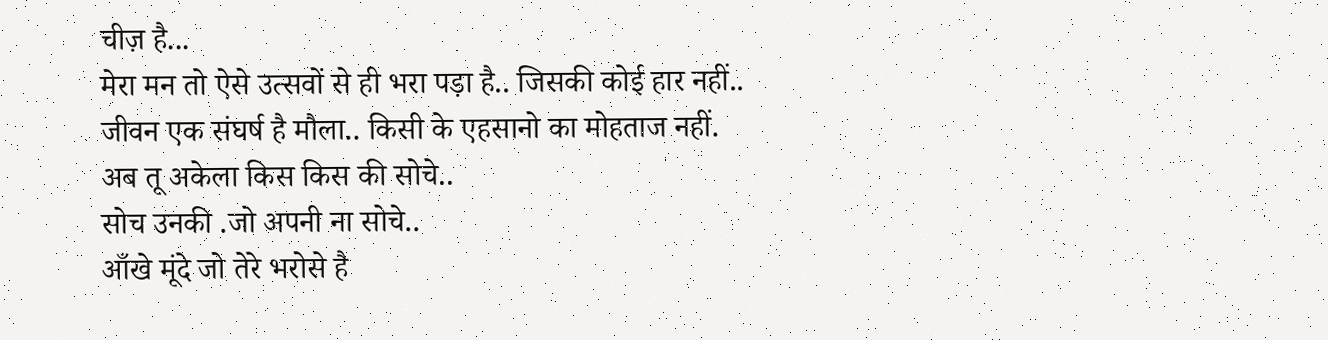चीज़ है...
मेरा मन तो ऐसे उत्सवों से ही भरा पड़ा है.. जिसकी कोई हार नहीं..
जीवन एक संघर्ष है मौला.. किसी के एहसानो का मोहताज नहीं.
अब तू अकेला किस किस की सोचे..
सोच उनकी .जो अपनी ना सोचे..
आँखे मूंदे जो तेरे भरोसे है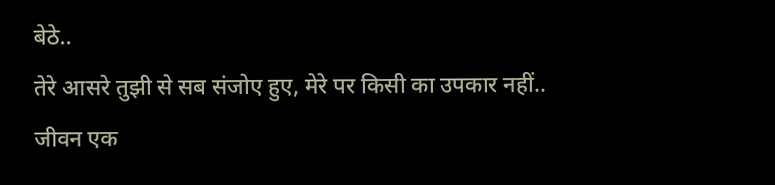बेठे..
तेरे आसरे तुझी से सब संजोए हुए, मेरे पर किसी का उपकार नहीं..
जीवन एक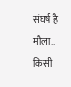संघर्ष है मौला.. किसी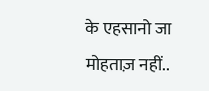के एहसानो जा मोहताज़ नहीं..